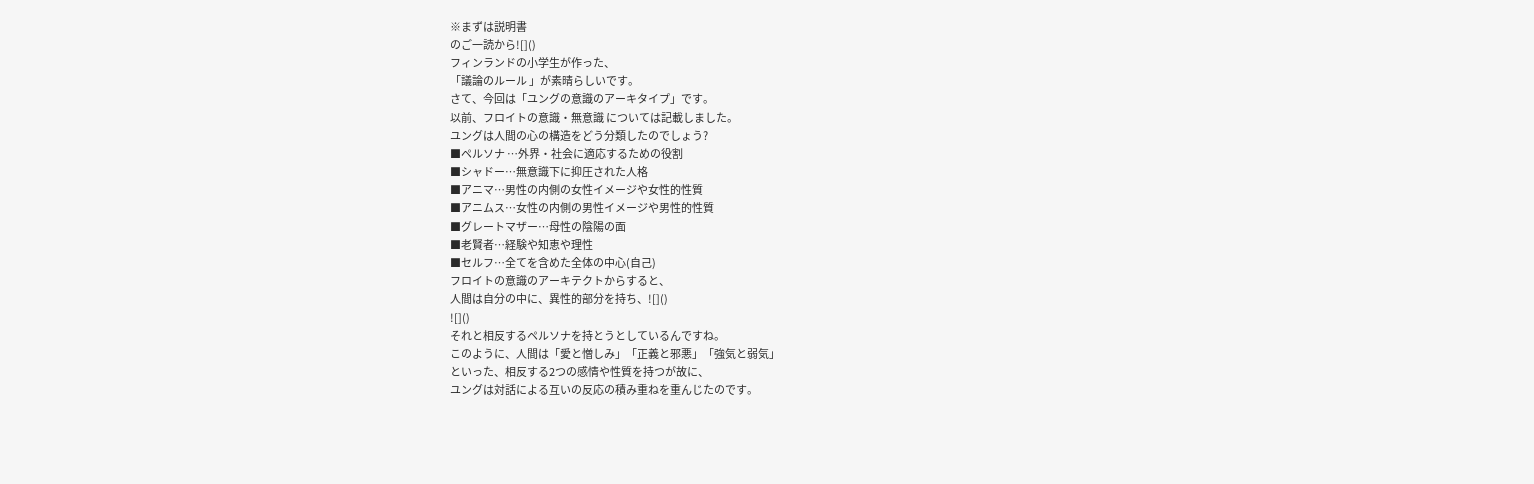※まずは説明書
のご一読から![]()
フィンランドの小学生が作った、
「議論のルール 」が素晴らしいです。
さて、今回は「ユングの意識のアーキタイプ」です。
以前、フロイトの意識・無意識 については記載しました。
ユングは人間の心の構造をどう分類したのでしょう?
■ペルソナ …外界・社会に適応するための役割
■シャドー…無意識下に抑圧された人格
■アニマ…男性の内側の女性イメージや女性的性質
■アニムス…女性の内側の男性イメージや男性的性質
■グレートマザー…母性の陰陽の面
■老賢者…経験や知恵や理性
■セルフ…全てを含めた全体の中心(自己)
フロイトの意識のアーキテクトからすると、
人間は自分の中に、異性的部分を持ち、![]()
![]()
それと相反するペルソナを持とうとしているんですね。
このように、人間は「愛と憎しみ」「正義と邪悪」「強気と弱気」
といった、相反する2つの感情や性質を持つが故に、
ユングは対話による互いの反応の積み重ねを重んじたのです。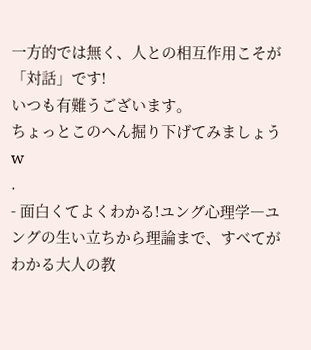一方的では無く、人との相互作用こそが「対話」です!
いつも有難うございます。
ちょっとこのへん掘り下げてみましょうw
.
- 面白くてよくわかる!ユング心理学―ユングの生い立ちから理論まで、すべてがわかる大人の教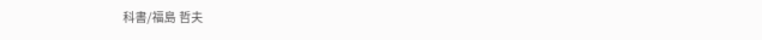科書/福島 哲夫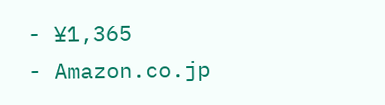- ¥1,365
- Amazon.co.jp